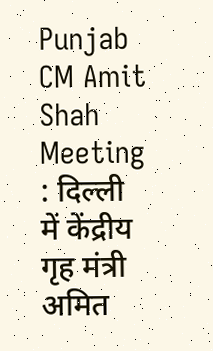Punjab CM Amit Shah Meeting : दिल्ली में केंद्रीय गृह मंत्री अमित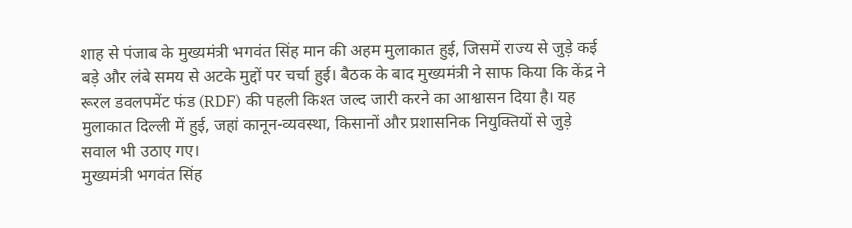शाह से पंजाब के मुख्यमंत्री भगवंत सिंह मान की अहम मुलाकात हुई, जिसमें राज्य से जुड़े कई बड़े और लंबे समय से अटके मुद्दों पर चर्चा हुई। बैठक के बाद मुख्यमंत्री ने साफ किया कि केंद्र ने रूरल डवलपमेंट फंड (RDF) की पहली किश्त जल्द जारी करने का आश्वासन दिया है। यह मुलाकात दिल्ली में हुई, जहां कानून-व्यवस्था, किसानों और प्रशासनिक नियुक्तियों से जुड़े सवाल भी उठाए गए।
मुख्यमंत्री भगवंत सिंह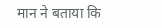मान ने बताया कि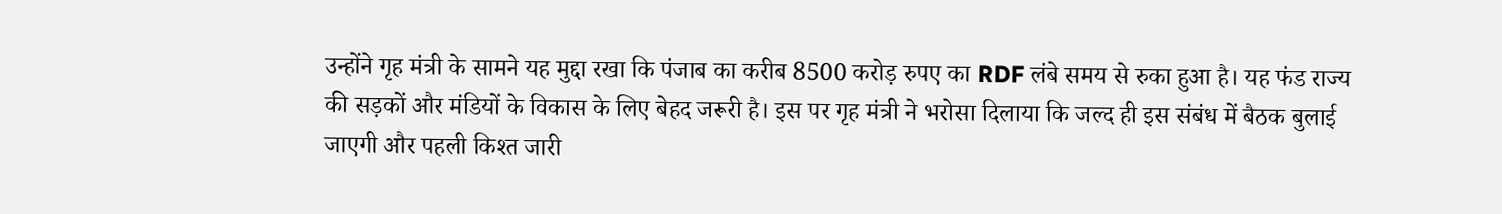उन्होंने गृह मंत्री के सामने यह मुद्दा रखा कि पंजाब का करीब 8500 करोड़ रुपए का RDF लंबे समय से रुका हुआ है। यह फंड राज्य की सड़कों और मंडियों के विकास के लिए बेहद जरूरी है। इस पर गृह मंत्री ने भरोसा दिलाया कि जल्द ही इस संबंध में बैठक बुलाई जाएगी और पहली किश्त जारी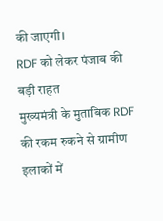की जाएगी।
RDF को लेकर पंजाब की बड़ी राहत
मुख्यमंत्री के मुताबिक RDF की रकम रुकने से ग्रामीण इलाकों में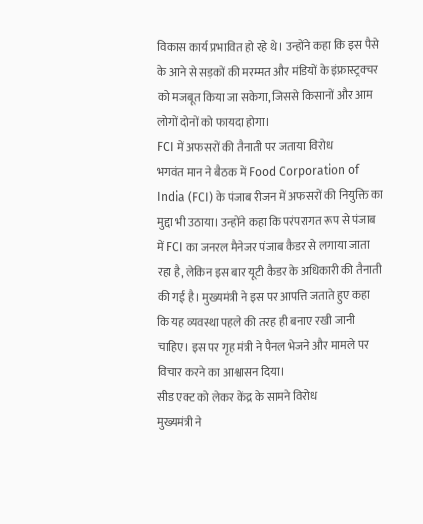विकास कार्य प्रभावित हो रहे थे। उन्होंने कहा कि इस पैसे के आने से सड़कों की मरम्मत और मंडियों के इंफ्रास्ट्रक्चर को मजबूत किया जा सकेगा, जिससे किसानों और आम लोगों दोनों को फायदा होगा।
FCI में अफसरों की तैनाती पर जताया विरोध
भगवंत मान ने बैठक में Food Corporation of India (FCI) के पंजाब रीजन में अफसरों की नियुक्ति का मुद्दा भी उठाया। उन्होंने कहा कि परंपरागत रूप से पंजाब में FCI का जनरल मैनेजर पंजाब कैडर से लगाया जाता रहा है, लेकिन इस बार यूटी कैडर के अधिकारी की तैनाती की गई है। मुख्यमंत्री ने इस पर आपत्ति जताते हुए कहा कि यह व्यवस्था पहले की तरह ही बनाए रखी जानी चाहिए। इस पर गृह मंत्री ने पैनल भेजने और मामले पर विचार करने का आश्वासन दिया।
सीड एक्ट को लेकर केंद्र के सामने विरोध
मुख्यमंत्री ने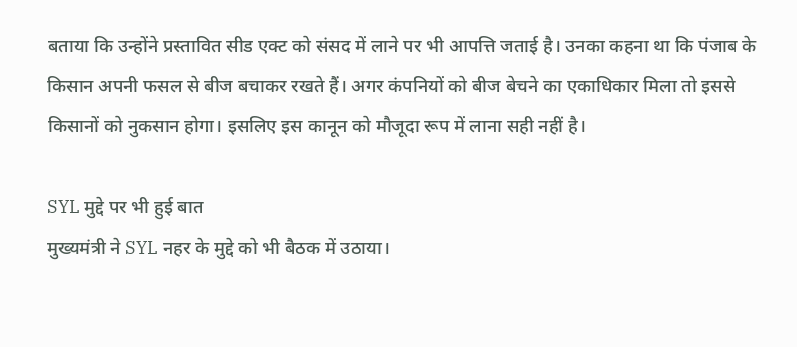बताया कि उन्होंने प्रस्तावित सीड एक्ट को संसद में लाने पर भी आपत्ति जताई है। उनका कहना था कि पंजाब के किसान अपनी फसल से बीज बचाकर रखते हैं। अगर कंपनियों को बीज बेचने का एकाधिकार मिला तो इससे किसानों को नुकसान होगा। इसलिए इस कानून को मौजूदा रूप में लाना सही नहीं है।

SYL मुद्दे पर भी हुई बात
मुख्यमंत्री ने SYL नहर के मुद्दे को भी बैठक में उठाया।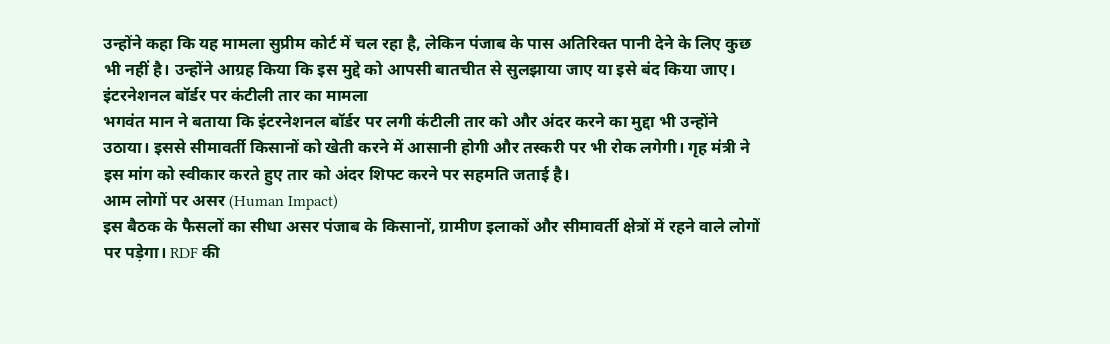उन्होंने कहा कि यह मामला सुप्रीम कोर्ट में चल रहा है, लेकिन पंजाब के पास अतिरिक्त पानी देने के लिए कुछ भी नहीं है। उन्होंने आग्रह किया कि इस मुद्दे को आपसी बातचीत से सुलझाया जाए या इसे बंद किया जाए।
इंटरनेशनल बॉर्डर पर कंटीली तार का मामला
भगवंत मान ने बताया कि इंटरनेशनल बॉर्डर पर लगी कंटीली तार को और अंदर करने का मुद्दा भी उन्होंने उठाया। इससे सीमावर्ती किसानों को खेती करने में आसानी होगी और तस्करी पर भी रोक लगेगी। गृह मंत्री ने इस मांग को स्वीकार करते हुए तार को अंदर शिफ्ट करने पर सहमति जताई है।
आम लोगों पर असर (Human Impact)
इस बैठक के फैसलों का सीधा असर पंजाब के किसानों, ग्रामीण इलाकों और सीमावर्ती क्षेत्रों में रहने वाले लोगों पर पड़ेगा। RDF की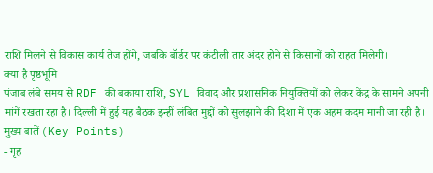राशि मिलने से विकास कार्य तेज होंगे, जबकि बॉर्डर पर कंटीली तार अंदर होने से किसानों को राहत मिलेगी।
क्या है पृष्ठभूमि
पंजाब लंबे समय से RDF की बकाया राशि, SYL विवाद और प्रशासनिक नियुक्तियों को लेकर केंद्र के सामने अपनी मांगें रखता रहा है। दिल्ली में हुई यह बैठक इन्हीं लंबित मुद्दों को सुलझाने की दिशा में एक अहम कदम मानी जा रही है।
मुख्य बातें (Key Points)
- गृह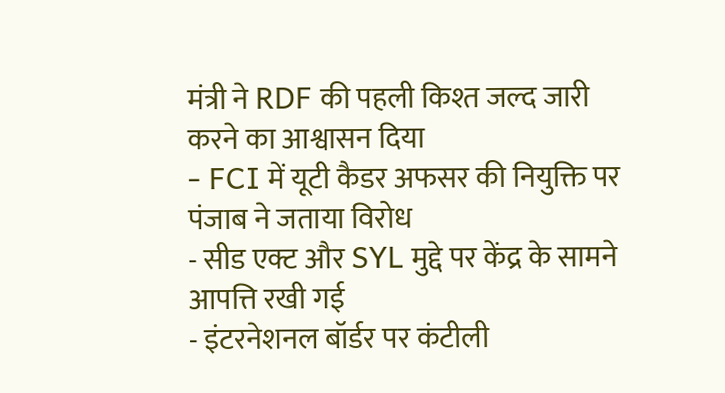मंत्री ने RDF की पहली किश्त जल्द जारी करने का आश्वासन दिया
- FCI में यूटी कैडर अफसर की नियुक्ति पर पंजाब ने जताया विरोध
- सीड एक्ट और SYL मुद्दे पर केंद्र के सामने आपत्ति रखी गई
- इंटरनेशनल बॉर्डर पर कंटीली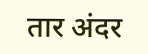तार अंदर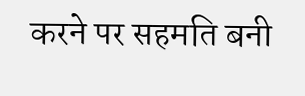करने पर सहमति बनी